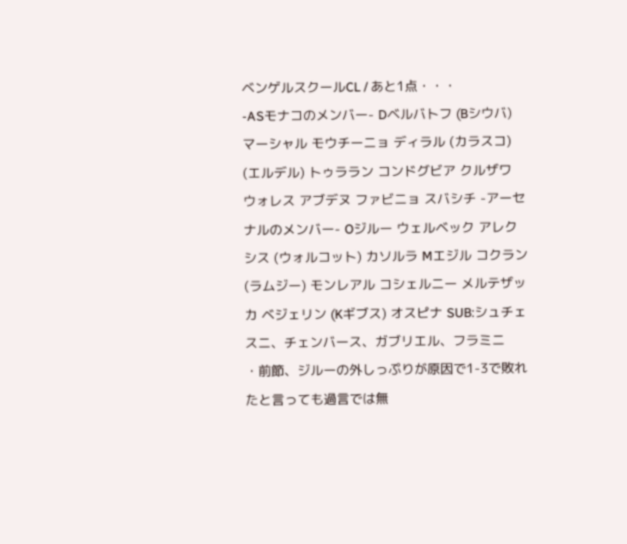ベンゲルスクールCL / あと1点・・・
-ASモナコのメンバー- Dベルバトフ (Bシウバ) マーシャル モウチーニョ ディラル (カラスコ) (エルデル) トゥララン コンドグビア クルザワ ウォレス アブデヌ ファビニョ スバシチ -アーセナルのメンバー- Oジルー ウェルベック アレクシス (ウォルコット) カソルラ Mエジル コクラン (ラムジー) モンレアル コシェルニー メルテザッカ ベジェリン (Kギブス) オスピナ SUB:シュチェスニ、チェンバース、ガブリエル、フラミニ
・前節、ジルーの外しっぷりが原因で1-3で敗れたと言っても過言では無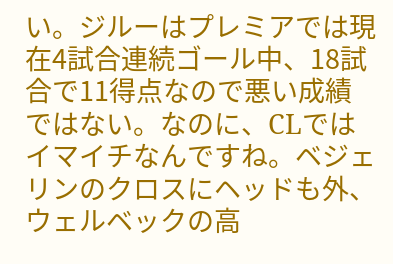い。ジルーはプレミアでは現在4試合連続ゴール中、18試合で11得点なので悪い成績ではない。なのに、CLではイマイチなんですね。ベジェリンのクロスにヘッドも外、ウェルベックの高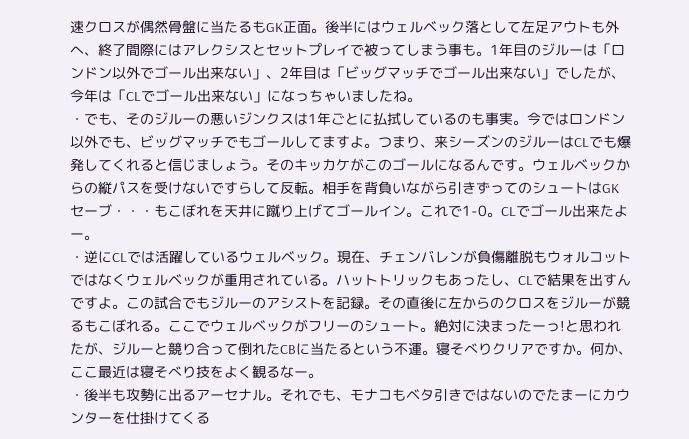速クロスが偶然骨盤に当たるもGK正面。後半にはウェルベック落として左足アウトも外へ、終了間際にはアレクシスとセットプレイで被ってしまう事も。1年目のジルーは「ロンドン以外でゴール出来ない」、2年目は「ビッグマッチでゴール出来ない」でしたが、今年は「CLでゴール出来ない」になっちゃいましたね。
・でも、そのジルーの悪いジンクスは1年ごとに払拭しているのも事実。今ではロンドン以外でも、ビッグマッチでもゴールしてますよ。つまり、来シーズンのジルーはCLでも爆発してくれると信じましょう。そのキッカケがこのゴールになるんです。ウェルベックからの縦パスを受けないですらして反転。相手を背負いながら引きずってのシュートはGKセーブ・・・もこぼれを天井に蹴り上げてゴールイン。これで1-0。CLでゴール出来たよー。
・逆にCLでは活躍しているウェルベック。現在、チェンバレンが負傷離脱もウォルコットではなくウェルベックが重用されている。ハットトリックもあったし、CLで結果を出すんですよ。この試合でもジルーのアシストを記録。その直後に左からのクロスをジルーが競るもこぼれる。ここでウェルベックがフリーのシュート。絶対に決まったーっ!と思われたが、ジルーと競り合って倒れたCBに当たるという不運。寝そべりクリアですか。何か、ここ最近は寝そべり技をよく観るなー。
・後半も攻勢に出るアーセナル。それでも、モナコもベタ引きではないのでたまーにカウンターを仕掛けてくる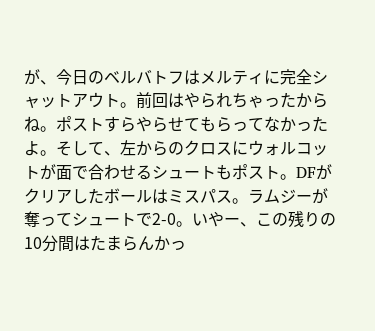が、今日のベルバトフはメルティに完全シャットアウト。前回はやられちゃったからね。ポストすらやらせてもらってなかったよ。そして、左からのクロスにウォルコットが面で合わせるシュートもポスト。DFがクリアしたボールはミスパス。ラムジーが奪ってシュートで2-0。いやー、この残りの10分間はたまらんかっ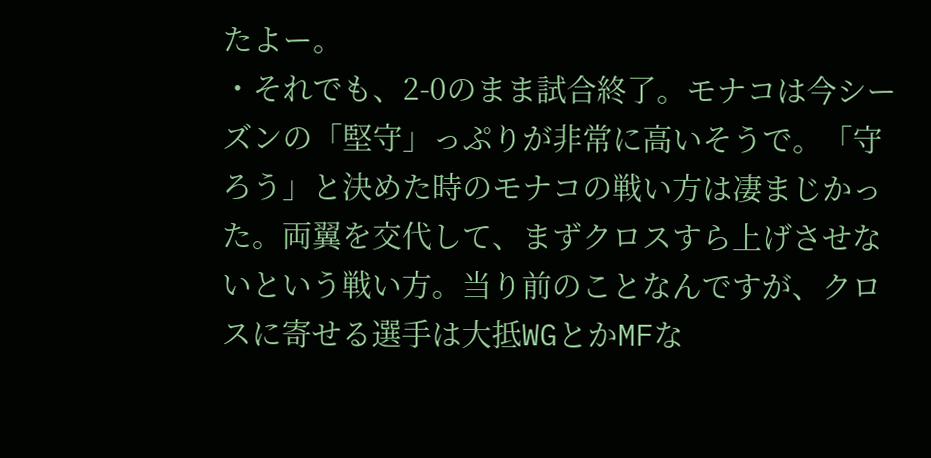たよー。
・それでも、2-0のまま試合終了。モナコは今シーズンの「堅守」っぷりが非常に高いそうで。「守ろう」と決めた時のモナコの戦い方は凄まじかった。両翼を交代して、まずクロスすら上げさせないという戦い方。当り前のことなんですが、クロスに寄せる選手は大抵WGとかMFな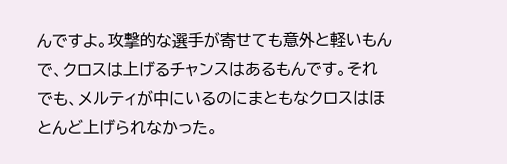んですよ。攻撃的な選手が寄せても意外と軽いもんで、クロスは上げるチャンスはあるもんです。それでも、メルティが中にいるのにまともなクロスはほとんど上げられなかった。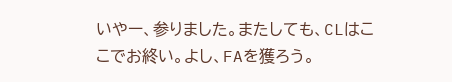いやー、参りました。またしても、CLはここでお終い。よし、FAを獲ろう。